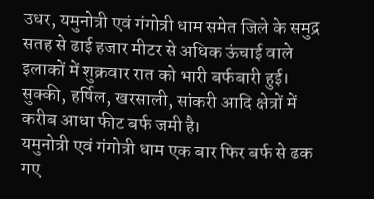उधर, यमुनोत्री एवं गंगोत्री धाम समेत जिले के समुद्र सतह से ढाई हजार मीटर से अधिक ऊंचाई वाले इलाकों में शुक्रवार रात को भारी बर्फबारी हुई। सुक्की, हर्षिल, खरसाली, सांकरी आदि क्षेत्रों में करीब आधा फीट बर्फ जमी है।
यमुनोत्री एवं गंगोत्री धाम एक बार फिर बर्फ से ढक गए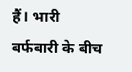हैं। भारी बर्फबारी के बीच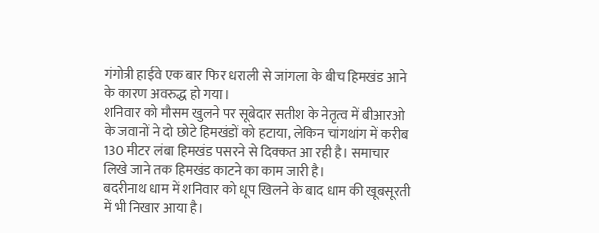गंगोत्री हाईवे एक बार फिर धराली से जांगला के बीच हिमखंड आने के कारण अवरुद्ध हो गया।
शनिवार को मौसम खुलने पर सूबेदार सतीश के नेतृत्व में बीआरओ के जवानों ने दो छोटे हिमखंडों को हटाया, लेकिन चांगथांग में करीब 130 मीटर लंबा हिमखंड पसरने से दिक्कत आ रही है। समाचार लिखे जाने तक हिमखंड काटने का काम जारी है।
बदरीनाथ धाम में शनिवार को धूप खिलने के बाद धाम की खूबसूरती में भी निखार आया है।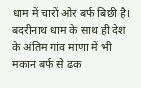धाम में चारों ओर बर्फ बिछी है। बदरीनाथ धाम के साथ ही देश के अंतिम गांव माणा में भी मकान बर्फ से ढक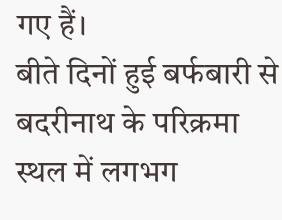गए हैं।
बीते दिनों हुई बर्फबारी से बदरीनाथ के परिक्रमा स्थल में लगभग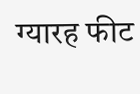ग्यारह फीट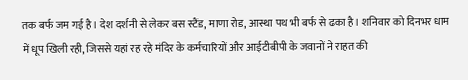तक बर्फ जम गई है। देश दर्शनी से लेकर बस स्टैंड, माणा रोड, आस्था पथ भी बर्फ से ढका है। शनिवार को दिनभर धाम में धूप खिली रही, जिससे यहां रह रहे मंदिर के कर्मचारियों और आईटीबीपी के जवानों ने राहत की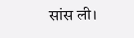सांस ली।